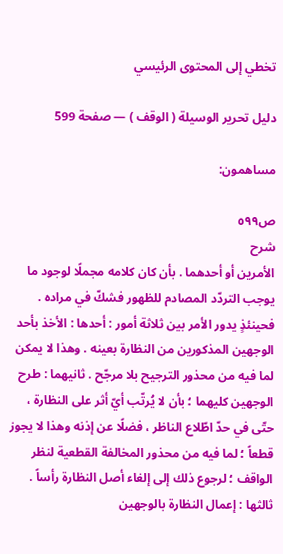تخطي إلى المحتوى الرئيسي

دليل تحرير الوسيلة ( الوقف ) — صفحة 599

مساهمون:

ص٥٩٩
شرح
الأمرين أو أحدهما . بأن كان كلامه مجملًا لوجود ما يوجب التردّد المصادم للظهور فشكّ في مراده . فحينئذٍ يدور الأمر بين ثلاثة أمور : أحدها : الأخذ بأحد الوجهين المذكورين من النظارة بعينه . وهذا لا يمكن لما فيه من محذور الترجيح بلا مرجّح . ثانيهما : طرح الوجهين كليهما ؛ بأن لا يُرتّب أيّ أثر على النظارة ، حتّى في حدّ اطّلاع الناظر ، فضلًا عن إذنه وهذا لا يجوز قطعاً ؛ لما فيه من محذور المخالفة القطعية لنظر الواقف ؛ لرجوع ذلك إلى إلغاء أصل النظارة رأساً . ثالثها : إعمال النظارة بالوجهين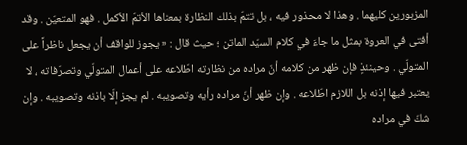المزبورين كليهما . وهذا لا محذور فيه ، بل تتمّ بذلك النظارة بمعناها الأتمّ الأكمل . فهو المتعيّن . وقد أفتى في العروة بمثل ما جاءَ في كلام السيّد الماتن ؛ حيث قال : « يجوز للواقف أن يجعل ناظراً على المتولّي . وحينئذٍ فإن ظهر من كلامه أنّ مراده من نظارته اطّلاعه على أعمال المتولّي وتصرّفاته ، لا يعتبر فيها إذنه بل اللازم اطّلاعه . وإن ظهر أنّ مراده رأيه وتصويبه . لم يجز إلّا باذنه وتصويبه . وإن شكّ في مراده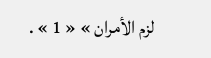لزم الأمران » « 1 » .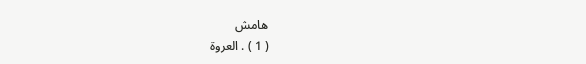هامش
( 1 ) . العروة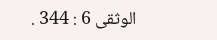الوثقى 6 : 344 .